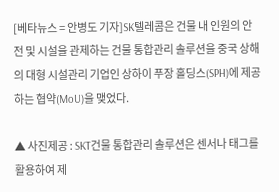[베타뉴스 = 안병도 기자]SK텔레콤은 건물 내 인원의 안전 및 시설을 관제하는 건물 통합관리 솔루션을 중국 상해의 대형 시설관리 기업인 상하이 푸장 홀딩스(SPH)에 제공하는 협약(MoU)을 맺었다.

▲ 사진제공 : SKT건물 통합관리 솔루션은 센서나 태그를 활용하여 제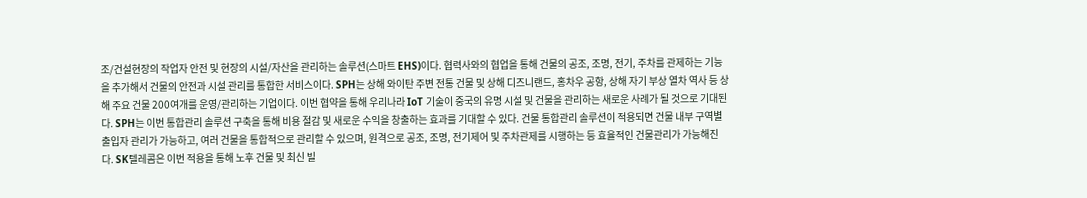조/건설현장의 작업자 안전 및 현장의 시설/자산을 관리하는 솔루션(스마트 EHS)이다. 협력사와의 협업을 통해 건물의 공조, 조명, 전기, 주차를 관제하는 기능을 추가해서 건물의 안전과 시설 관리를 통합한 서비스이다. SPH는 상해 와이탄 주변 전통 건물 및 상해 디즈니랜드, 홍차우 공항, 상해 자기 부상 열차 역사 등 상해 주요 건물 200여개를 운영/관리하는 기업이다. 이번 협약을 통해 우리나라 IoT 기술이 중국의 유명 시설 및 건물을 관리하는 새로운 사례가 될 것으로 기대된다. SPH는 이번 통합관리 솔루션 구축을 통해 비용 절감 및 새로운 수익을 창출하는 효과를 기대할 수 있다. 건물 통합관리 솔루션이 적용되면 건물 내부 구역별 출입자 관리가 가능하고, 여러 건물을 통합적으로 관리할 수 있으며, 원격으로 공조, 조명, 전기제어 및 주차관제를 시행하는 등 효율적인 건물관리가 가능해진다. SK텔레콤은 이번 적용을 통해 노후 건물 및 최신 빌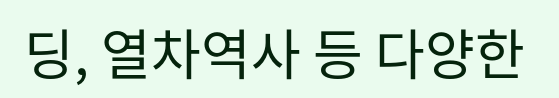딩, 열차역사 등 다양한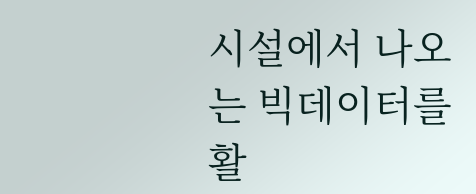시설에서 나오는 빅데이터를 활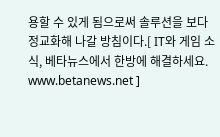용할 수 있게 됨으로써 솔루션을 보다 정교화해 나갈 방침이다.[ IT와 게임 소식, 베타뉴스에서 한방에 해결하세요. www.betanews.net ]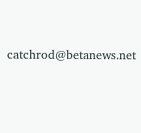catchrod@betanews.net